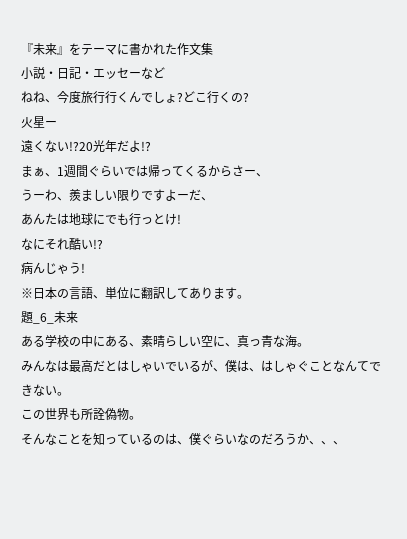『未来』をテーマに書かれた作文集
小説・日記・エッセーなど
ねね、今度旅行行くんでしょ?どこ行くの?
火星ー
遠くない!?20光年だよ!?
まぁ、1週間ぐらいでは帰ってくるからさー、
うーわ、羨ましい限りですよーだ、
あんたは地球にでも行っとけ!
なにそれ酷い!?
病んじゃう!
※日本の言語、単位に翻訳してあります。
題_6_未来
ある学校の中にある、素晴らしい空に、真っ青な海。
みんなは最高だとはしゃいでいるが、僕は、はしゃぐことなんてできない。
この世界も所詮偽物。
そんなことを知っているのは、僕ぐらいなのだろうか、、、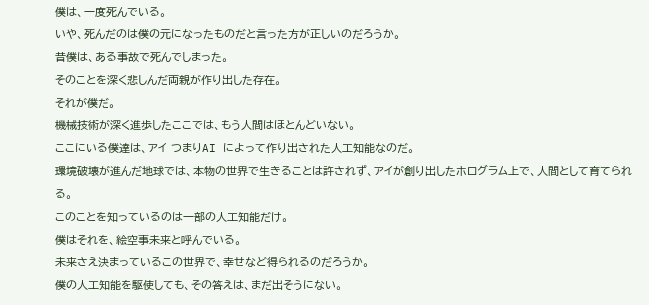僕は、一度死んでいる。
いや、死んだのは僕の元になったものだと言った方が正しいのだろうか。
昔僕は、ある事故で死んでしまった。
そのことを深く悲しんだ両親が作り出した存在。
それが僕だ。
機械技術が深く進歩したここでは、もう人間はほとんどいない。
ここにいる僕達は、アイ つまりAI によって作り出された人工知能なのだ。
環境破壊が進んだ地球では、本物の世界で生きることは許されず、アイが創り出したホログラム上で、人間として育てられる。
このことを知っているのは一部の人工知能だけ。
僕はそれを、絵空事未来と呼んでいる。
未来さえ決まっているこの世界で、幸せなど得られるのだろうか。
僕の人工知能を駆使しても、その答えは、まだ出そうにない。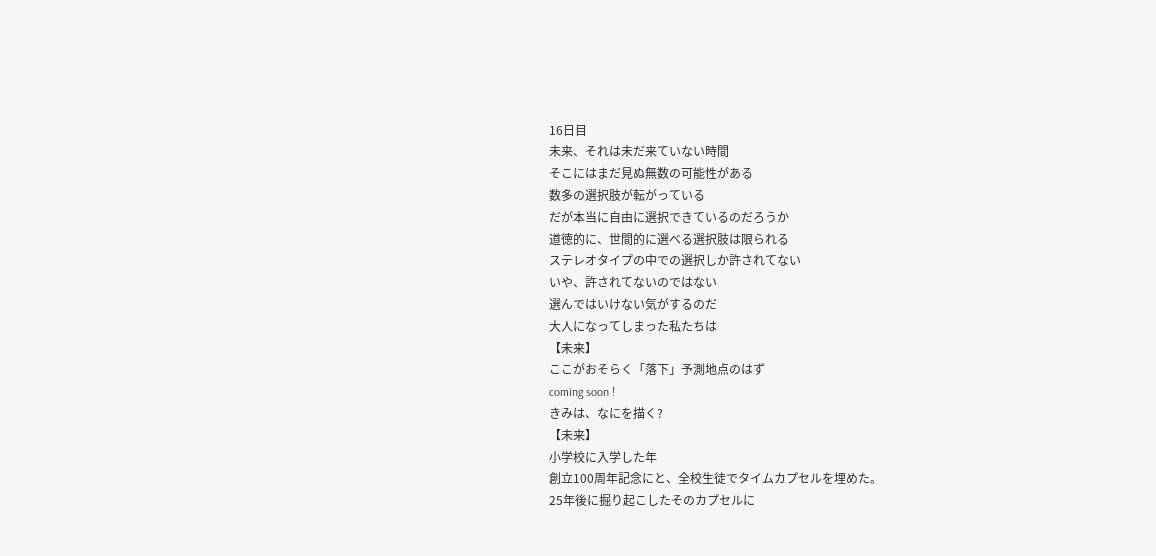16日目
未来、それは未だ来ていない時間
そこにはまだ見ぬ無数の可能性がある
数多の選択肢が転がっている
だが本当に自由に選択できているのだろうか
道徳的に、世間的に選べる選択肢は限られる
ステレオタイプの中での選択しか許されてない
いや、許されてないのではない
選んではいけない気がするのだ
大人になってしまった私たちは
【未来】
ここがおそらく「落下」予測地点のはず
coming soon !
きみは、なにを描く?
【未来】
小学校に入学した年
創立100周年記念にと、全校生徒でタイムカプセルを埋めた。
25年後に掘り起こしたそのカプセルに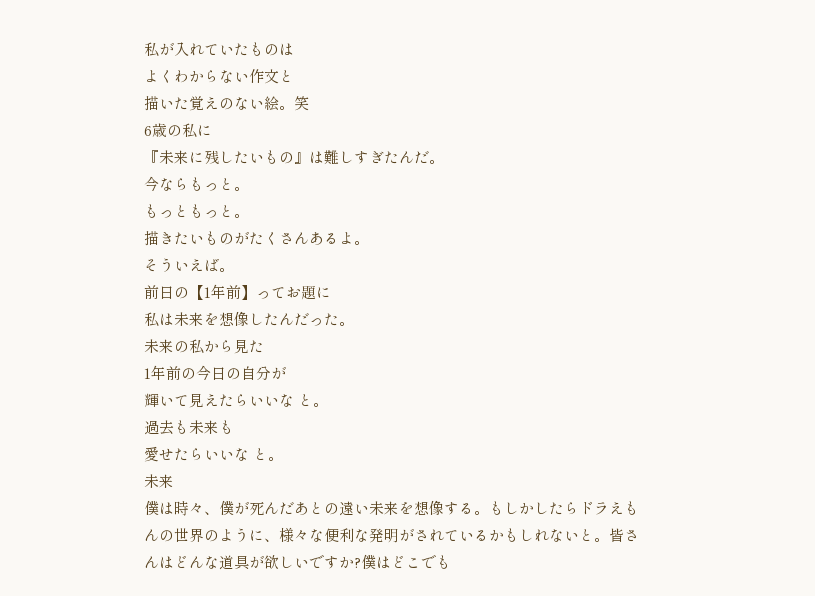私が入れていたものは
よくわからない作文と
描いた覚えのない絵。笑
6歳の私に
『未来に残したいもの』は難しすぎたんだ。
今ならもっと。
もっともっと。
描きたいものがたくさんあるよ。
そういえば。
前日の【1年前】ってお題に
私は未来を想像したんだった。
未来の私から見た
1年前の今日の自分が
輝いて見えたらいいな と。
過去も未来も
愛せたらいいな と。
未来
僕は時々、僕が死んだあとの遠い未来を想像する。もしかしたらドラえもんの世界のように、様々な便利な発明がされているかもしれないと。皆さんはどんな道具が欲しいですか?僕はどこでも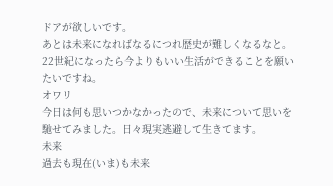ドアが欲しいです。
あとは未来になればなるにつれ歴史が難しくなるなと。22世紀になったら今よりもいい生活ができることを願いたいですね。
オワリ
今日は何も思いつかなかったので、未来について思いを馳せてみました。日々現実逃避して生きてます。
未来
過去も現在(いま)も未来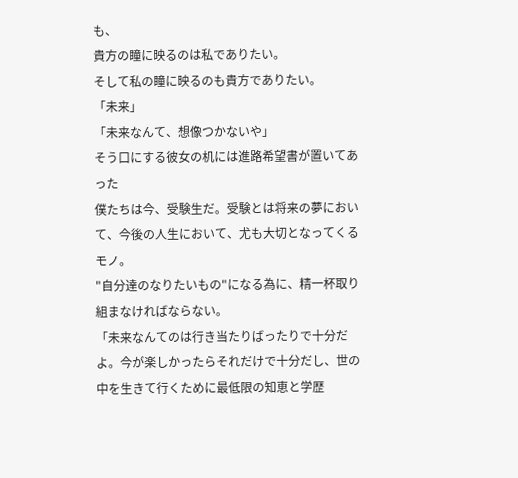も、
貴方の瞳に映るのは私でありたい。
そして私の瞳に映るのも貴方でありたい。
「未来」
「未来なんて、想像つかないや」
そう口にする彼女の机には進路希望書が置いてあった
僕たちは今、受験生だ。受験とは将来の夢において、今後の人生において、尤も大切となってくるモノ。
"自分達のなりたいもの"になる為に、精一杯取り組まなければならない。
「未来なんてのは行き当たりばったりで十分だよ。今が楽しかったらそれだけで十分だし、世の中を生きて行くために最低限の知恵と学歴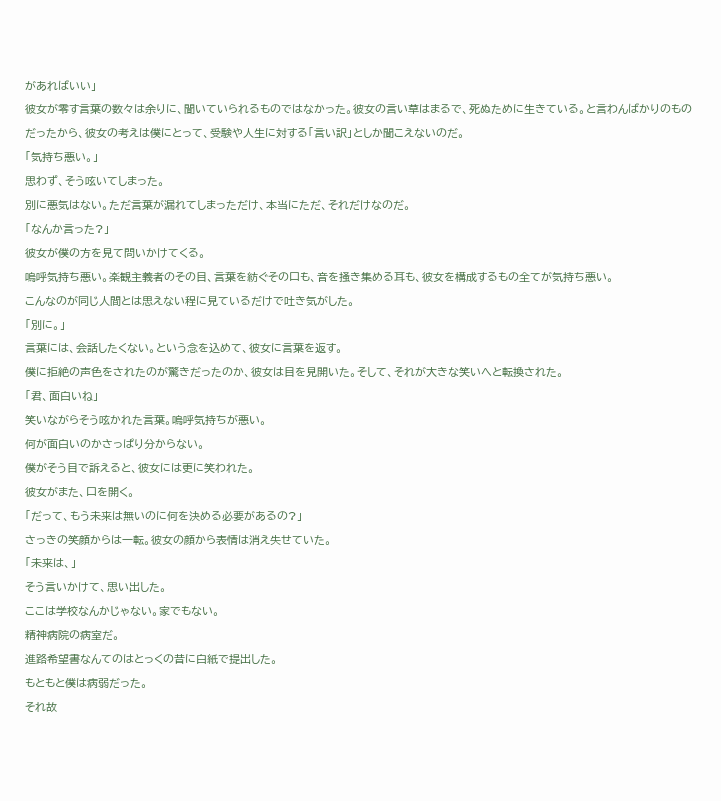があればいい」
彼女が零す言葉の数々は余りに、聞いていられるものではなかった。彼女の言い草はまるで、死ぬために生きている。と言わんばかりのものだったから、彼女の考えは僕にとって、受験や人生に対する「言い訳」としか聞こえないのだ。
「気持ち悪い。」
思わず、そう呟いてしまった。
別に悪気はない。ただ言葉が漏れてしまっただけ、本当にただ、それだけなのだ。
「なんか言った?」
彼女が僕の方を見て問いかけてくる。
嗚呼気持ち悪い。楽観主義者のその目、言葉を紡ぐその口も、音を掻き集める耳も、彼女を構成するもの全てが気持ち悪い。
こんなのが同じ人間とは思えない程に見ているだけで吐き気がした。
「別に。」
言葉には、会話したくない。という念を込めて、彼女に言葉を返す。
僕に拒絶の声色をされたのが驚きだったのか、彼女は目を見開いた。そして、それが大きな笑いへと転換された。
「君、面白いね」
笑いながらそう呟かれた言葉。嗚呼気持ちが悪い。
何が面白いのかさっぱり分からない。
僕がそう目で訴えると、彼女には更に笑われた。
彼女がまた、口を開く。
「だって、もう未来は無いのに何を決める必要があるの?」
さっきの笑顔からは一転。彼女の顔から表情は消え失せていた。
「未来は、」
そう言いかけて、思い出した。
ここは学校なんかじゃない。家でもない。
精神病院の病室だ。
進路希望書なんてのはとっくの昔に白紙で提出した。
もともと僕は病弱だった。
それ故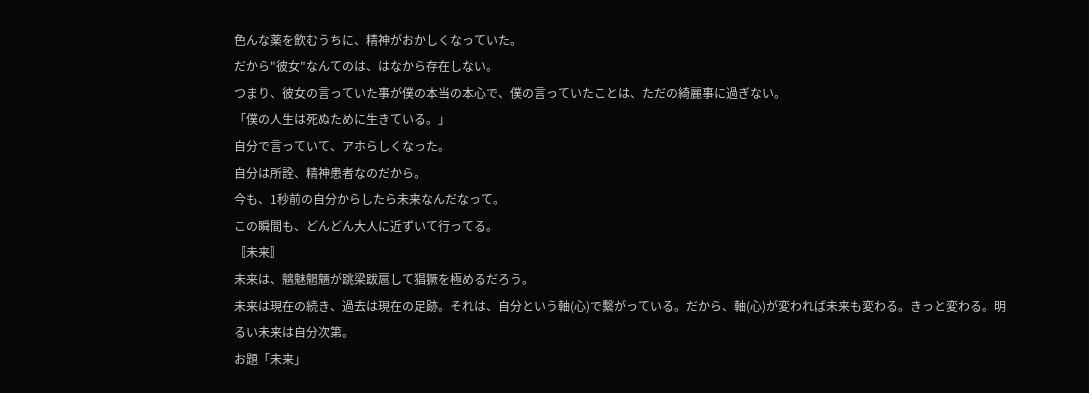色んな薬を飲むうちに、精神がおかしくなっていた。
だから"彼女"なんてのは、はなから存在しない。
つまり、彼女の言っていた事が僕の本当の本心で、僕の言っていたことは、ただの綺麗事に過ぎない。
「僕の人生は死ぬために生きている。」
自分で言っていて、アホらしくなった。
自分は所詮、精神患者なのだから。
今も、1秒前の自分からしたら未来なんだなって。
この瞬間も、どんどん大人に近ずいて行ってる。
〚未来〛
未来は、魑魅魍魎が跳梁跋扈して猖獗を極めるだろう。
未来は現在の続き、過去は現在の足跡。それは、自分という軸(心)で繫がっている。だから、軸(心)が変われば未来も変わる。きっと変わる。明るい未来は自分次第。
お題「未来」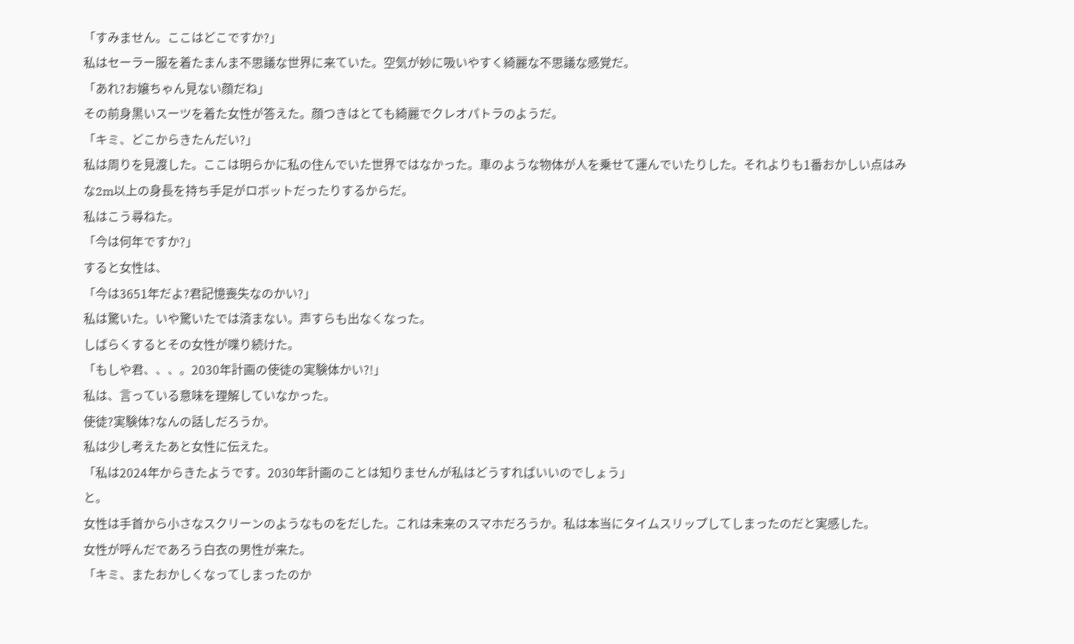「すみません。ここはどこですか?」
私はセーラー服を着たまんま不思議な世界に来ていた。空気が妙に吸いやすく綺麗な不思議な感覚だ。
「あれ?お嬢ちゃん見ない顔だね」
その前身黒いスーツを着た女性が答えた。顔つきはとても綺麗でクレオパトラのようだ。
「キミ、どこからきたんだい?」
私は周りを見渡した。ここは明らかに私の住んでいた世界ではなかった。車のような物体が人を乗せて運んでいたりした。それよりも1番おかしい点はみな2m以上の身長を持ち手足がロボットだったりするからだ。
私はこう尋ねた。
「今は何年ですか?」
すると女性は、
「今は3651年だよ?君記憶喪失なのかい?」
私は驚いた。いや驚いたでは済まない。声すらも出なくなった。
しばらくするとその女性が喋り続けた。
「もしや君、、、。2030年計画の使徒の実験体かい?!」
私は、言っている意味を理解していなかった。
使徒?実験体?なんの話しだろうか。
私は少し考えたあと女性に伝えた。
「私は2024年からきたようです。2030年計画のことは知りませんが私はどうすればいいのでしょう」
と。
女性は手首から小さなスクリーンのようなものをだした。これは未来のスマホだろうか。私は本当にタイムスリップしてしまったのだと実感した。
女性が呼んだであろう白衣の男性が来た。
「キミ、またおかしくなってしまったのか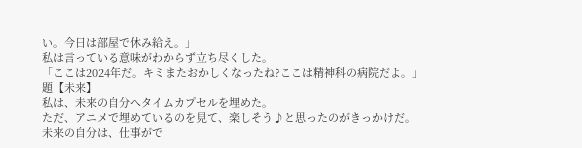い。今日は部屋で休み給え。」
私は言っている意味がわからず立ち尽くした。
「ここは2024年だ。キミまたおかしくなったね?ここは精神科の病院だよ。」
題【未来】
私は、未来の自分へタイムカプセルを埋めた。
ただ、アニメで埋めているのを見て、楽しそう♪と思ったのがきっかけだ。
未来の自分は、仕事がで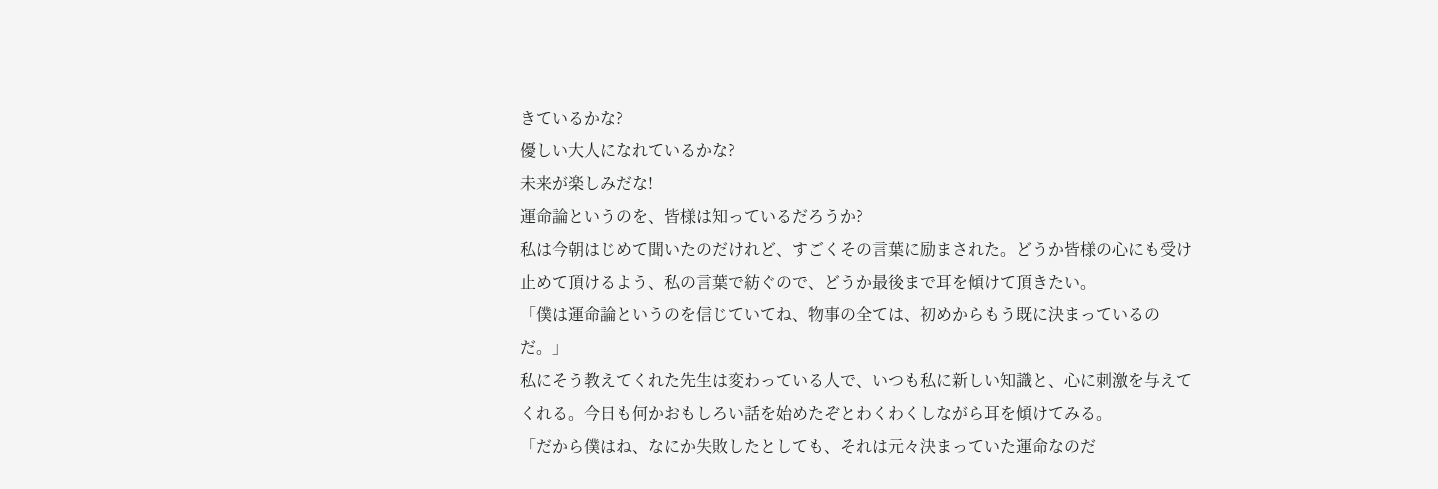きているかな?
優しい大人になれているかな?
未来が楽しみだな!
運命論というのを、皆様は知っているだろうか?
私は今朝はじめて聞いたのだけれど、すごくその言葉に励まされた。どうか皆様の心にも受け止めて頂けるよう、私の言葉で紡ぐので、どうか最後まで耳を傾けて頂きたい。
「僕は運命論というのを信じていてね、物事の全ては、初めからもう既に決まっているのだ。」
私にそう教えてくれた先生は変わっている人で、いつも私に新しい知識と、心に刺激を与えてくれる。今日も何かおもしろい話を始めたぞとわくわくしながら耳を傾けてみる。
「だから僕はね、なにか失敗したとしても、それは元々決まっていた運命なのだ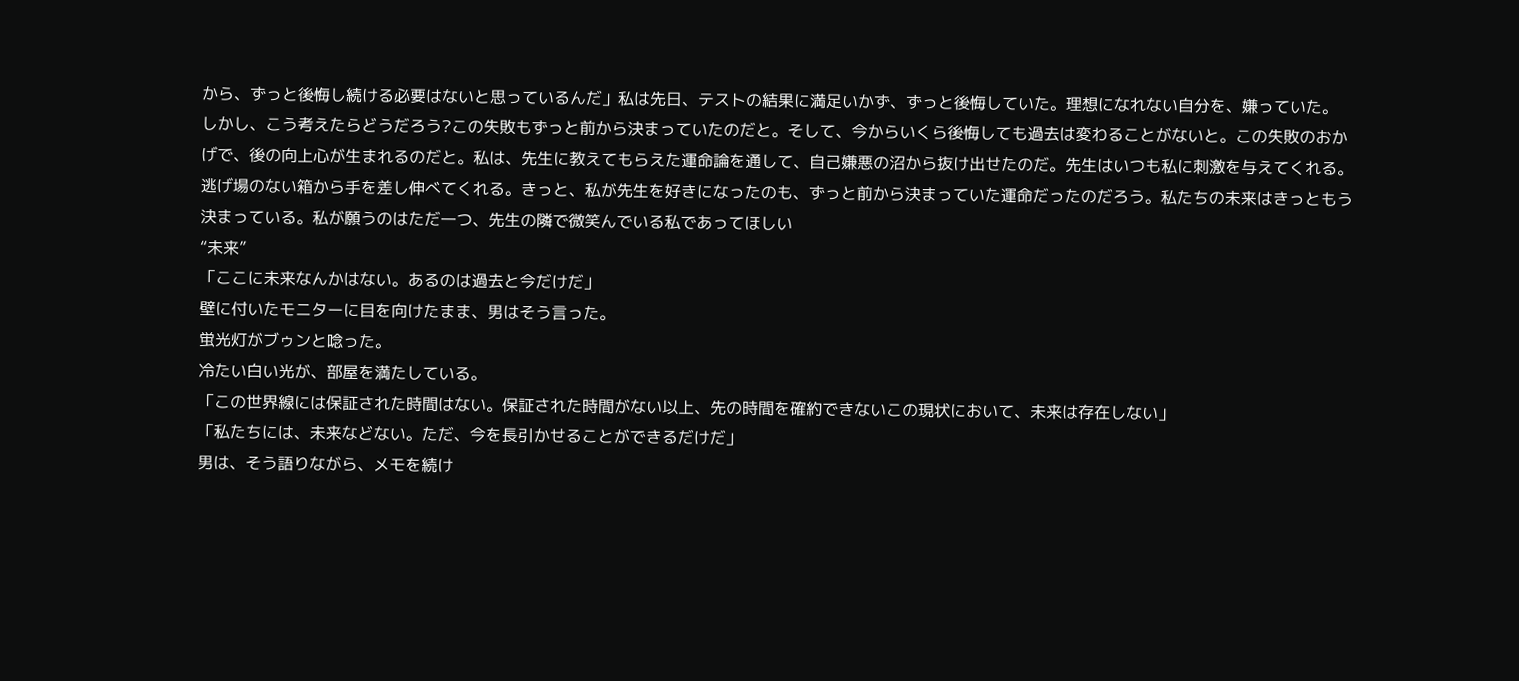から、ずっと後悔し続ける必要はないと思っているんだ」私は先日、テストの結果に満足いかず、ずっと後悔していた。理想になれない自分を、嫌っていた。
しかし、こう考えたらどうだろう?この失敗もずっと前から決まっていたのだと。そして、今からいくら後悔しても過去は変わることがないと。この失敗のおかげで、後の向上心が生まれるのだと。私は、先生に教えてもらえた運命論を通して、自己嫌悪の沼から抜け出せたのだ。先生はいつも私に刺激を与えてくれる。逃げ場のない箱から手を差し伸べてくれる。きっと、私が先生を好きになったのも、ずっと前から決まっていた運命だったのだろう。私たちの未来はきっともう決まっている。私が願うのはただ一つ、先生の隣で微笑んでいる私であってほしい
“未来”
「ここに未来なんかはない。あるのは過去と今だけだ」
壁に付いたモニターに目を向けたまま、男はそう言った。
蛍光灯がブゥンと唸った。
冷たい白い光が、部屋を満たしている。
「この世界線には保証された時間はない。保証された時間がない以上、先の時間を確約できないこの現状において、未来は存在しない」
「私たちには、未来などない。ただ、今を長引かせることができるだけだ」
男は、そう語りながら、メモを続け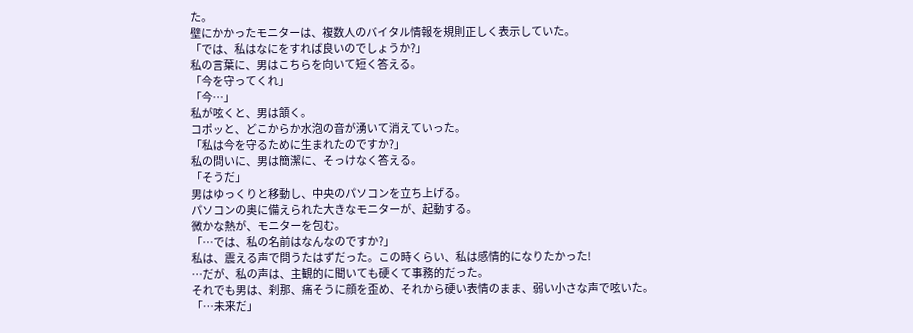た。
壁にかかったモニターは、複数人のバイタル情報を規則正しく表示していた。
「では、私はなにをすれば良いのでしょうか?」
私の言葉に、男はこちらを向いて短く答える。
「今を守ってくれ」
「今…」
私が呟くと、男は頷く。
コポッと、どこからか水泡の音が湧いて消えていった。
「私は今を守るために生まれたのですか?」
私の問いに、男は簡潔に、そっけなく答える。
「そうだ」
男はゆっくりと移動し、中央のパソコンを立ち上げる。
パソコンの奥に備えられた大きなモニターが、起動する。
微かな熱が、モニターを包む。
「…では、私の名前はなんなのですか?」
私は、震える声で問うたはずだった。この時くらい、私は感情的になりたかった!
…だが、私の声は、主観的に聞いても硬くて事務的だった。
それでも男は、刹那、痛そうに顔を歪め、それから硬い表情のまま、弱い小さな声で呟いた。
「…未来だ」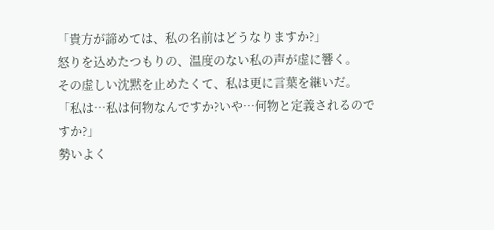「貴方が諦めては、私の名前はどうなりますか?」
怒りを込めたつもりの、温度のない私の声が虚に響く。
その虚しい沈黙を止めたくて、私は更に言葉を継いだ。
「私は…私は何物なんですか?いや…何物と定義されるのですか?」
勢いよく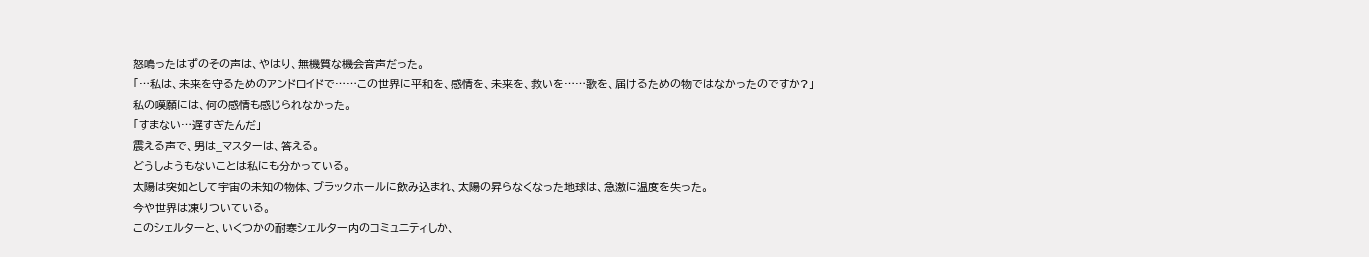怒鳴ったはずのその声は、やはり、無機質な機会音声だった。
「…私は、未来を守るためのアンドロイドで……この世界に平和を、感情を、未来を、救いを……歌を、届けるための物ではなかったのですか?」
私の嘆願には、何の感情も感じられなかった。
「すまない…遅すぎたんだ」
震える声で、男は_マスターは、答える。
どうしようもないことは私にも分かっている。
太陽は突如として宇宙の未知の物体、ブラックホールに飲み込まれ、太陽の昇らなくなった地球は、急激に温度を失った。
今や世界は凍りついている。
このシェルターと、いくつかの耐寒シェルター内のコミュニティしか、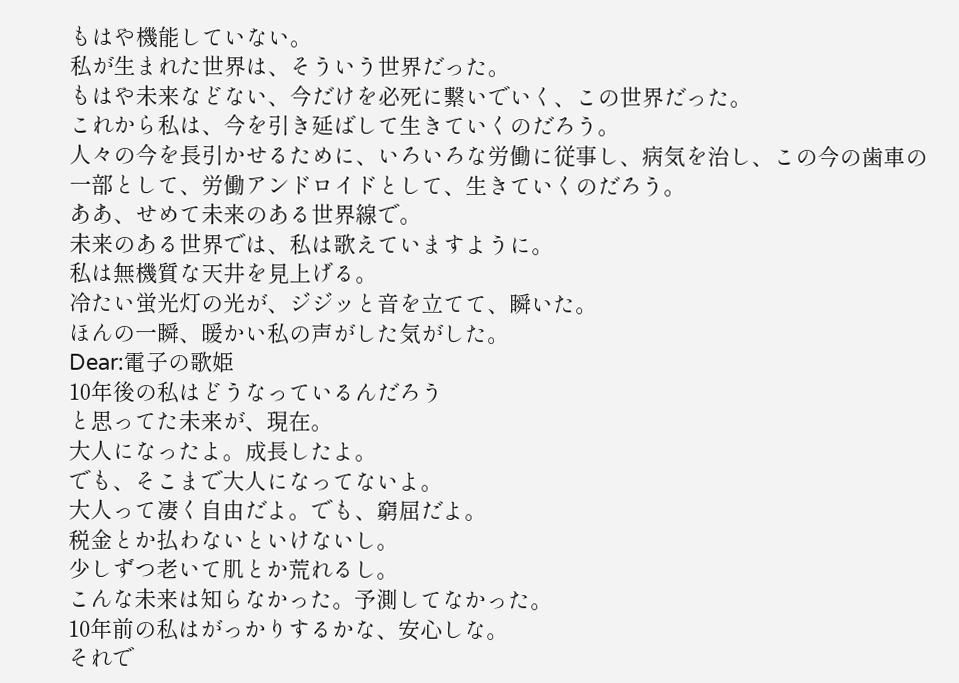もはや機能していない。
私が生まれた世界は、そういう世界だった。
もはや未来などない、今だけを必死に繋いでいく、この世界だった。
これから私は、今を引き延ばして生きていくのだろう。
人々の今を長引かせるために、いろいろな労働に従事し、病気を治し、この今の歯車の一部として、労働アンドロイドとして、生きていくのだろう。
ああ、せめて未来のある世界線で。
未来のある世界では、私は歌えていますように。
私は無機質な天井を見上げる。
冷たい蛍光灯の光が、ジジッと音を立てて、瞬いた。
ほんの一瞬、暖かい私の声がした気がした。
Dear:電子の歌姫
10年後の私はどうなっているんだろう
と思ってた未来が、現在。
大人になったよ。成長したよ。
でも、そこまで大人になってないよ。
大人って凄く自由だよ。でも、窮屈だよ。
税金とか払わないといけないし。
少しずつ老いて肌とか荒れるし。
こんな未来は知らなかった。予測してなかった。
10年前の私はがっかりするかな、安心しな。
それで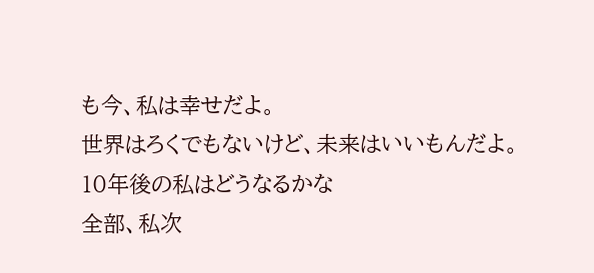も今、私は幸せだよ。
世界はろくでもないけど、未来はいいもんだよ。
10年後の私はどうなるかな
全部、私次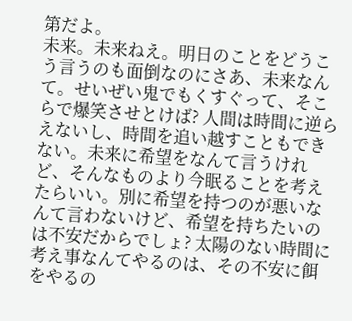第だよ。
未来。未来ねえ。明日のことをどうこう言うのも面倒なのにさあ、未来なんて。せいぜい鬼でもくすぐって、そこらで爆笑させとけば? 人間は時間に逆らえないし、時間を追い越すこともできない。未来に希望をなんて言うけれど、そんなものより今眠ることを考えたらいい。別に希望を持つのが悪いなんて言わないけど、希望を持ちたいのは不安だからでしょ? 太陽のない時間に考え事なんてやるのは、その不安に餌をやるの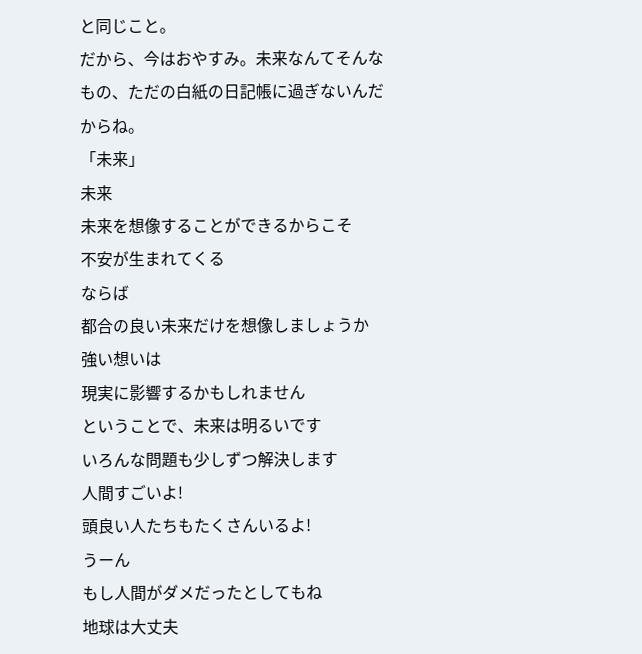と同じこと。
だから、今はおやすみ。未来なんてそんなもの、ただの白紙の日記帳に過ぎないんだからね。
「未来」
未来
未来を想像することができるからこそ
不安が生まれてくる
ならば
都合の良い未来だけを想像しましょうか
強い想いは
現実に影響するかもしれません
ということで、未来は明るいです
いろんな問題も少しずつ解決します
人間すごいよ!
頭良い人たちもたくさんいるよ!
うーん
もし人間がダメだったとしてもね
地球は大丈夫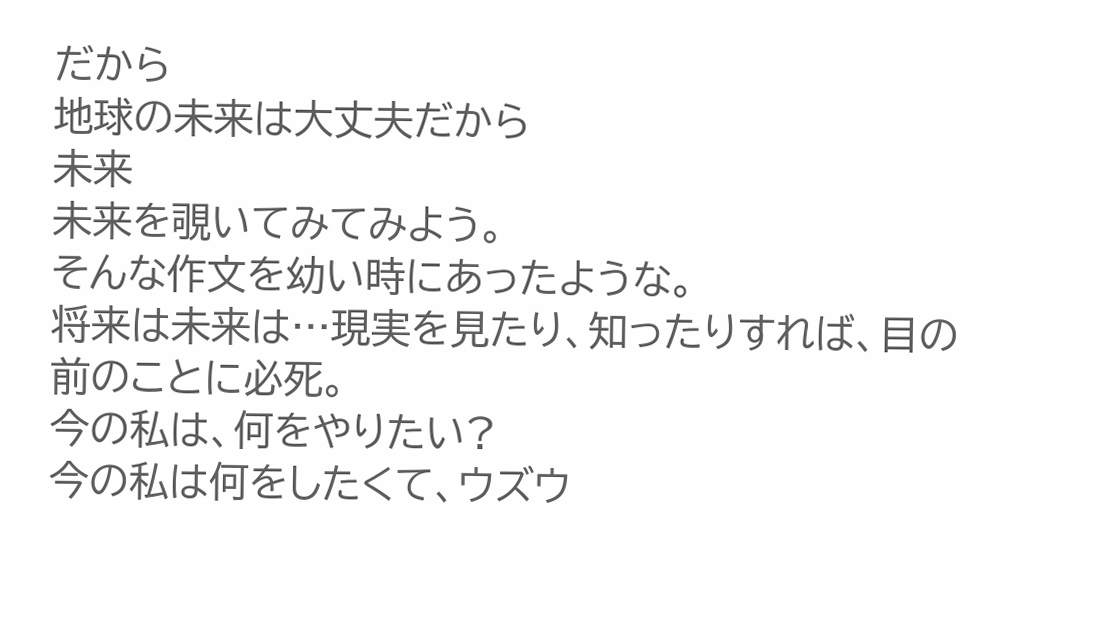だから
地球の未来は大丈夫だから
未来
未来を覗いてみてみよう。
そんな作文を幼い時にあったような。
将来は未来は…現実を見たり、知ったりすれば、目の前のことに必死。
今の私は、何をやりたい?
今の私は何をしたくて、ウズウ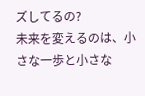ズしてるの?
未来を変えるのは、小さな一歩と小さな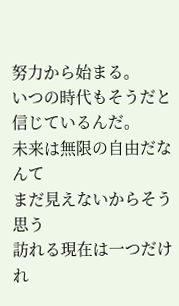努力から始まる。
いつの時代もそうだと信じているんだ。
未来は無限の自由だなんて
まだ見えないからそう思う
訪れる現在は一つだけれ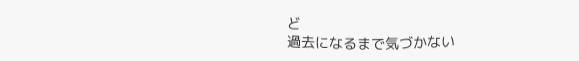ど
過去になるまで気づかない